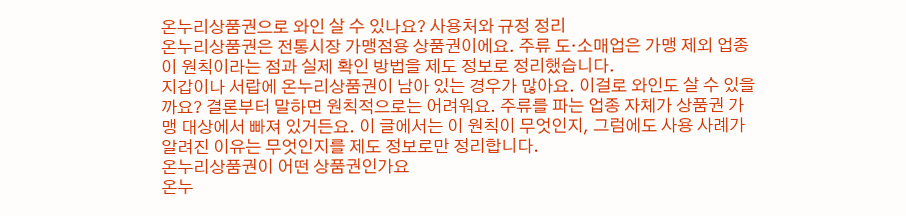온누리상품권으로 와인 살 수 있나요? 사용처와 규정 정리
온누리상품권은 전통시장 가맹점용 상품권이에요. 주류 도·소매업은 가맹 제외 업종이 원칙이라는 점과 실제 확인 방법을 제도 정보로 정리했습니다.
지갑이나 서랍에 온누리상품권이 남아 있는 경우가 많아요. 이걸로 와인도 살 수 있을까요? 결론부터 말하면 원칙적으로는 어려워요. 주류를 파는 업종 자체가 상품권 가맹 대상에서 빠져 있거든요. 이 글에서는 이 원칙이 무엇인지, 그럼에도 사용 사례가 알려진 이유는 무엇인지를 제도 정보로만 정리합니다.
온누리상품권이 어떤 상품권인가요
온누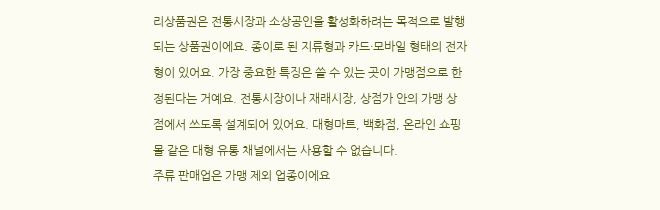리상품권은 전통시장과 소상공인을 활성화하려는 목적으로 발행되는 상품권이에요. 종이로 된 지류형과 카드·모바일 형태의 전자형이 있어요. 가장 중요한 특징은 쓸 수 있는 곳이 가맹점으로 한정된다는 거예요. 전통시장이나 재래시장, 상점가 안의 가맹 상점에서 쓰도록 설계되어 있어요. 대형마트, 백화점, 온라인 쇼핑몰 같은 대형 유통 채널에서는 사용할 수 없습니다.
주류 판매업은 가맹 제외 업종이에요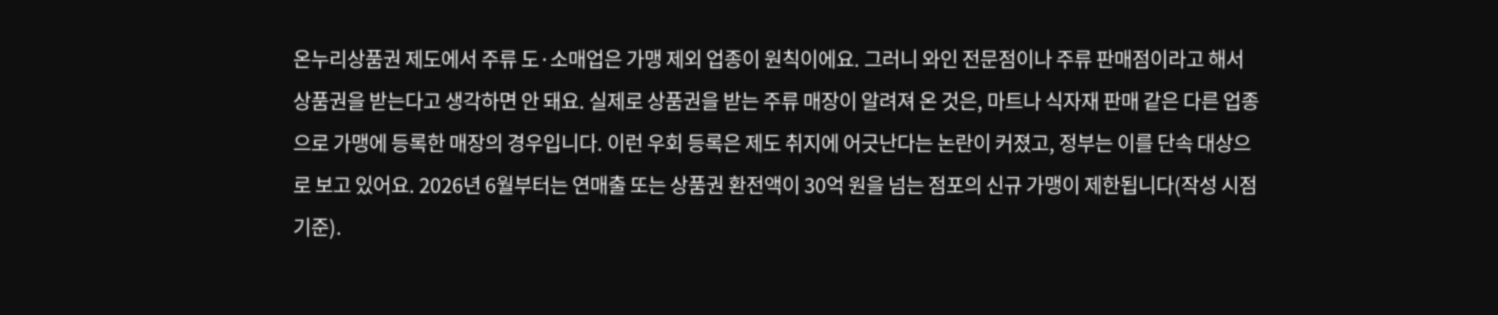온누리상품권 제도에서 주류 도·소매업은 가맹 제외 업종이 원칙이에요. 그러니 와인 전문점이나 주류 판매점이라고 해서 상품권을 받는다고 생각하면 안 돼요. 실제로 상품권을 받는 주류 매장이 알려져 온 것은, 마트나 식자재 판매 같은 다른 업종으로 가맹에 등록한 매장의 경우입니다. 이런 우회 등록은 제도 취지에 어긋난다는 논란이 커졌고, 정부는 이를 단속 대상으로 보고 있어요. 2026년 6월부터는 연매출 또는 상품권 환전액이 30억 원을 넘는 점포의 신규 가맹이 제한됩니다(작성 시점 기준).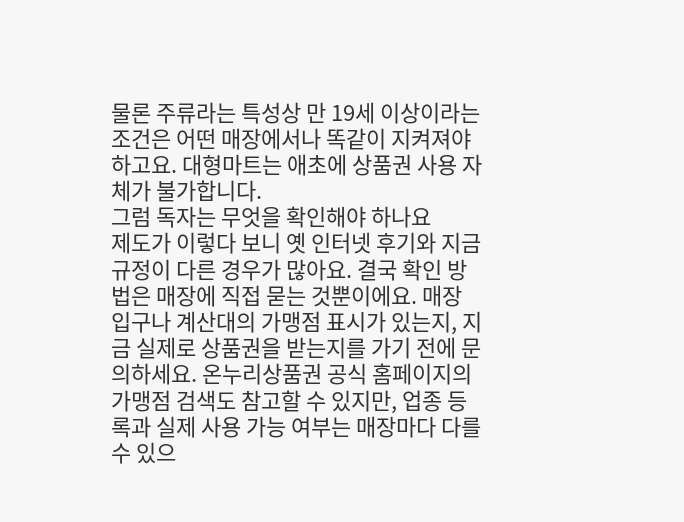물론 주류라는 특성상 만 19세 이상이라는 조건은 어떤 매장에서나 똑같이 지켜져야 하고요. 대형마트는 애초에 상품권 사용 자체가 불가합니다.
그럼 독자는 무엇을 확인해야 하나요
제도가 이렇다 보니 옛 인터넷 후기와 지금 규정이 다른 경우가 많아요. 결국 확인 방법은 매장에 직접 묻는 것뿐이에요. 매장 입구나 계산대의 가맹점 표시가 있는지, 지금 실제로 상품권을 받는지를 가기 전에 문의하세요. 온누리상품권 공식 홈페이지의 가맹점 검색도 참고할 수 있지만, 업종 등록과 실제 사용 가능 여부는 매장마다 다를 수 있으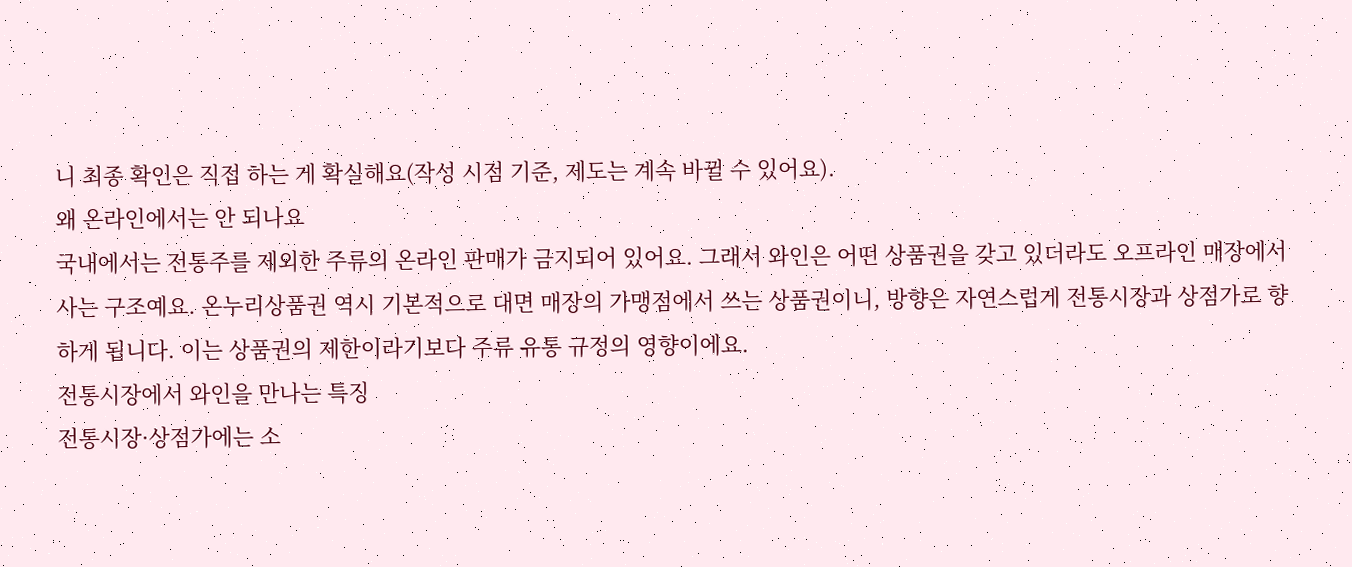니 최종 확인은 직접 하는 게 확실해요(작성 시점 기준, 제도는 계속 바뀔 수 있어요).
왜 온라인에서는 안 되나요
국내에서는 전통주를 제외한 주류의 온라인 판매가 금지되어 있어요. 그래서 와인은 어떤 상품권을 갖고 있더라도 오프라인 매장에서 사는 구조예요. 온누리상품권 역시 기본적으로 대면 매장의 가맹점에서 쓰는 상품권이니, 방향은 자연스럽게 전통시장과 상점가로 향하게 됩니다. 이는 상품권의 제한이라기보다 주류 유통 규정의 영향이에요.
전통시장에서 와인을 만나는 특징
전통시장·상점가에는 소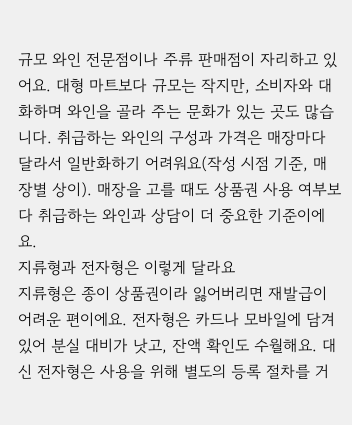규모 와인 전문점이나 주류 판매점이 자리하고 있어요. 대형 마트보다 규모는 작지만, 소비자와 대화하며 와인을 골라 주는 문화가 있는 곳도 많습니다. 취급하는 와인의 구성과 가격은 매장마다 달라서 일반화하기 어려워요(작성 시점 기준, 매장별 상이). 매장을 고를 때도 상품권 사용 여부보다 취급하는 와인과 상담이 더 중요한 기준이에요.
지류형과 전자형은 이렇게 달라요
지류형은 종이 상품권이라 잃어버리면 재발급이 어려운 편이에요. 전자형은 카드나 모바일에 담겨 있어 분실 대비가 낫고, 잔액 확인도 수월해요. 대신 전자형은 사용을 위해 별도의 등록 절차를 거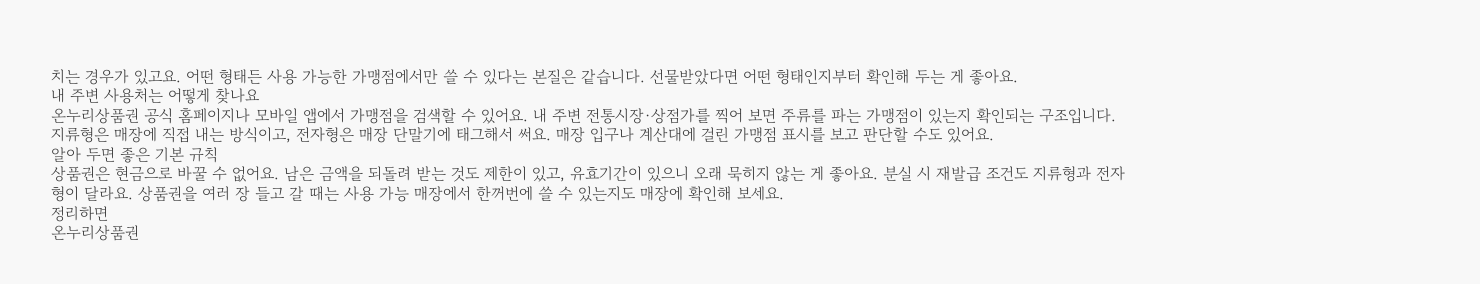치는 경우가 있고요. 어떤 형태든 사용 가능한 가맹점에서만 쓸 수 있다는 본질은 같습니다. 선물받았다면 어떤 형태인지부터 확인해 두는 게 좋아요.
내 주변 사용처는 어떻게 찾나요
온누리상품권 공식 홈페이지나 모바일 앱에서 가맹점을 검색할 수 있어요. 내 주변 전통시장·상점가를 찍어 보면 주류를 파는 가맹점이 있는지 확인되는 구조입니다. 지류형은 매장에 직접 내는 방식이고, 전자형은 매장 단말기에 태그해서 써요. 매장 입구나 계산대에 걸린 가맹점 표시를 보고 판단할 수도 있어요.
알아 두면 좋은 기본 규칙
상품권은 현금으로 바꿀 수 없어요. 남은 금액을 되돌려 받는 것도 제한이 있고, 유효기간이 있으니 오래 묵히지 않는 게 좋아요. 분실 시 재발급 조건도 지류형과 전자형이 달라요. 상품권을 여러 장 들고 갈 때는 사용 가능 매장에서 한꺼번에 쓸 수 있는지도 매장에 확인해 보세요.
정리하면
온누리상품권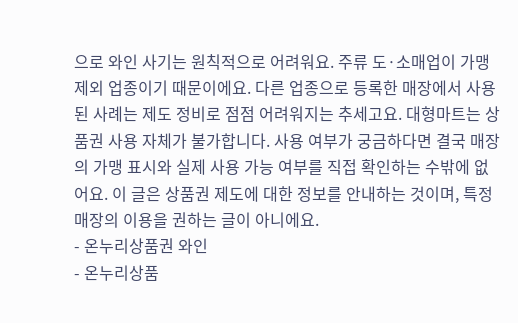으로 와인 사기는 원칙적으로 어려워요. 주류 도·소매업이 가맹 제외 업종이기 때문이에요. 다른 업종으로 등록한 매장에서 사용된 사례는 제도 정비로 점점 어려워지는 추세고요. 대형마트는 상품권 사용 자체가 불가합니다. 사용 여부가 궁금하다면 결국 매장의 가맹 표시와 실제 사용 가능 여부를 직접 확인하는 수밖에 없어요. 이 글은 상품권 제도에 대한 정보를 안내하는 것이며, 특정 매장의 이용을 권하는 글이 아니에요.
- 온누리상품권 와인
- 온누리상품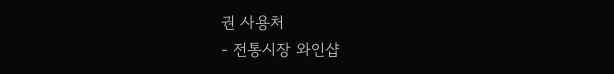권 사용처
- 전통시장 와인샵